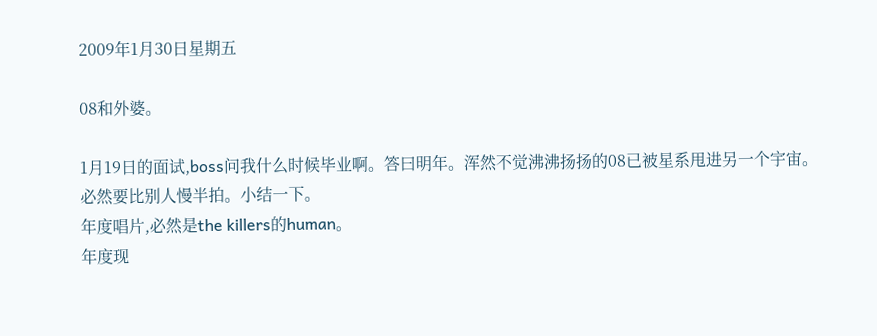2009年1月30日星期五

08和外婆。

1月19日的面试,boss问我什么时候毕业啊。答曰明年。浑然不觉沸沸扬扬的08已被星系甩进另一个宇宙。
必然要比别人慢半拍。小结一下。
年度唱片,必然是the killers的human。
年度现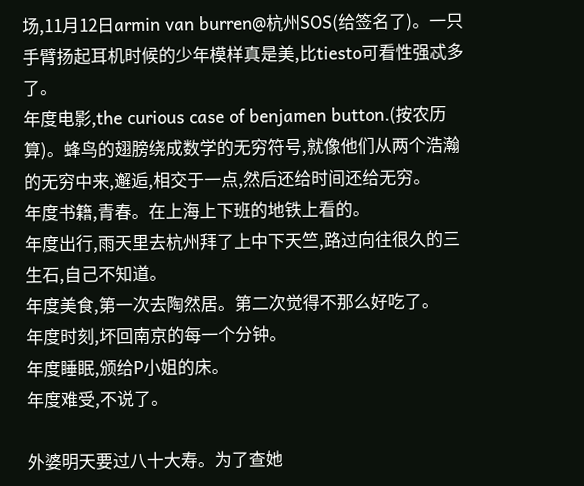场,11月12日armin van burren@杭州SOS(给签名了)。一只手臂扬起耳机时候的少年模样真是美,比tiesto可看性强忒多了。
年度电影,the curious case of benjamen button.(按农历算)。蜂鸟的翅膀绕成数学的无穷符号,就像他们从两个浩瀚的无穷中来,邂逅,相交于一点,然后还给时间还给无穷。
年度书籍,青春。在上海上下班的地铁上看的。
年度出行,雨天里去杭州拜了上中下天竺,路过向往很久的三生石,自己不知道。
年度美食,第一次去陶然居。第二次觉得不那么好吃了。
年度时刻,坏回南京的每一个分钟。
年度睡眠,颁给P小姐的床。
年度难受,不说了。

外婆明天要过八十大寿。为了查她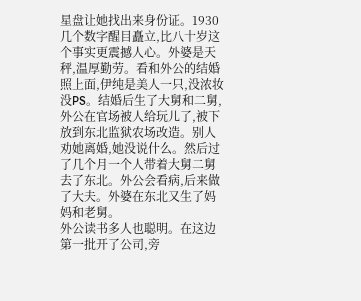星盘让她找出来身份证。1930几个数字醒目矗立,比八十岁这个事实更震撼人心。外婆是天秤,温厚勤劳。看和外公的结婚照上面,伊纯是美人一只,没浓妆没PS。结婚后生了大舅和二舅,外公在官场被人给玩儿了,被下放到东北监狱农场改造。别人劝她离婚,她没说什么。然后过了几个月一个人带着大舅二舅去了东北。外公会看病,后来做了大夫。外婆在东北又生了妈妈和老舅。
外公读书多人也聪明。在这边第一批开了公司,旁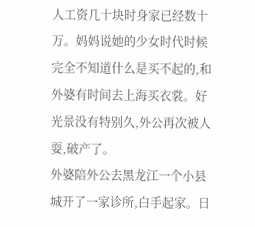人工资几十块时身家已经数十万。妈妈说她的少女时代时候完全不知道什么是买不起的,和外婆有时间去上海买衣裳。好光景没有特别久,外公再次被人耍,破产了。
外婆陪外公去黑龙江一个小县城开了一家诊所,白手起家。日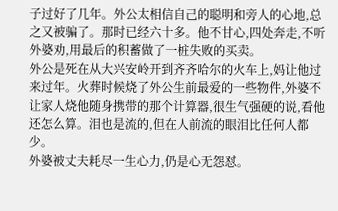子过好了几年。外公太相信自己的聪明和旁人的心地,总之又被骗了。那时已经六十多。他不甘心,四处奔走,不听外婆劝,用最后的积蓄做了一桩失败的买卖。
外公是死在从大兴安岭开到齐齐哈尔的火车上,妈让他过来过年。火葬时候烧了外公生前最爱的一些物件,外婆不让家人烧他随身携带的那个计算器,很生气强硬的说,看他还怎么算。泪也是流的,但在人前流的眼泪比任何人都少。
外婆被丈夫耗尽一生心力,仍是心无怨怼。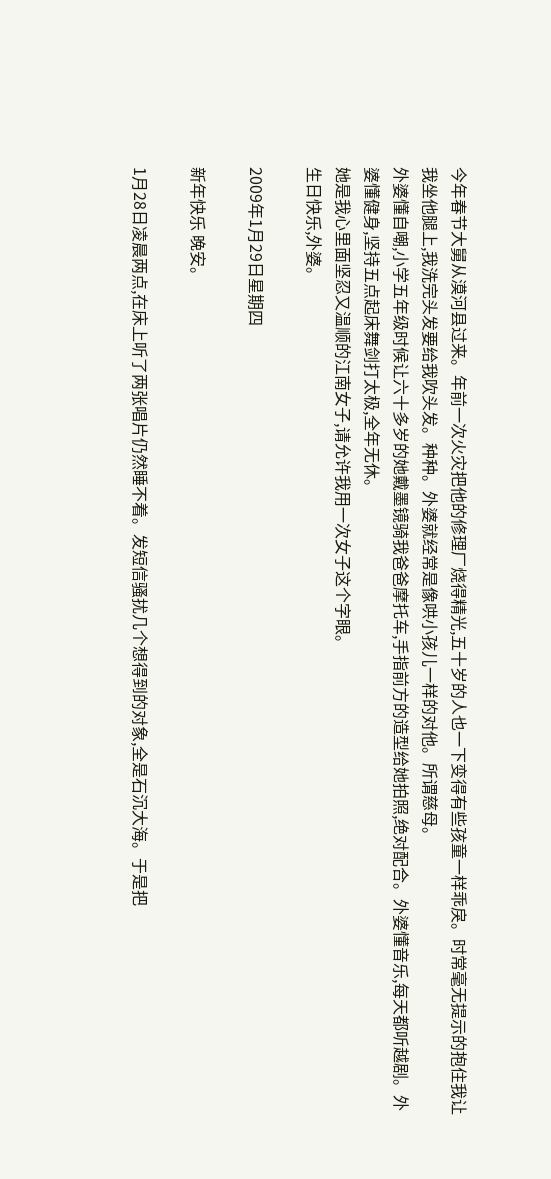今年春节大舅从漠河县过来。年前一次火灾把他的修理厂烧得精光,五十岁的人也一下变得有些孩童一样乖戾。时常毫无提示的抱住我让我坐他腿上,我洗完头发要给我吹头发。种种。外婆就经常是像哄小孩儿一样的对他。所谓慈母。
外婆懂自嘲,小学五年级时候让六十多岁的她戴墨镜骑我爸爸摩托车,手指前方的造型给她拍照,绝对配合。外婆懂音乐,每天都听越剧。外婆懂健身,坚持五点起床舞剑打太极,全年无休。
她是我心里面坚忍又温顺的江南女子,请允许我用一次女子这个字眼。
生日快乐,外婆。

2009年1月29日星期四

新年快乐 晚安。

1月28日凌晨两点,在床上听了两张唱片仍然睡不着。发短信骚扰几个想得到的对象,全是石沉大海。于是把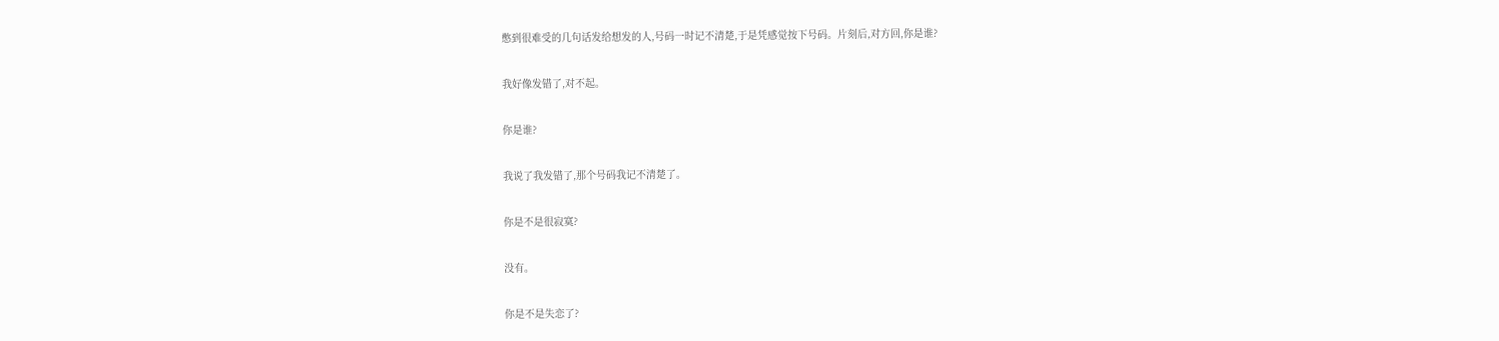憋到很难受的几句话发给想发的人,号码一时记不清楚,于是凭感觉按下号码。片刻后,对方回,你是谁?

我好像发错了,对不起。

你是谁?

我说了我发错了,那个号码我记不清楚了。

你是不是很寂寞?

没有。

你是不是失恋了?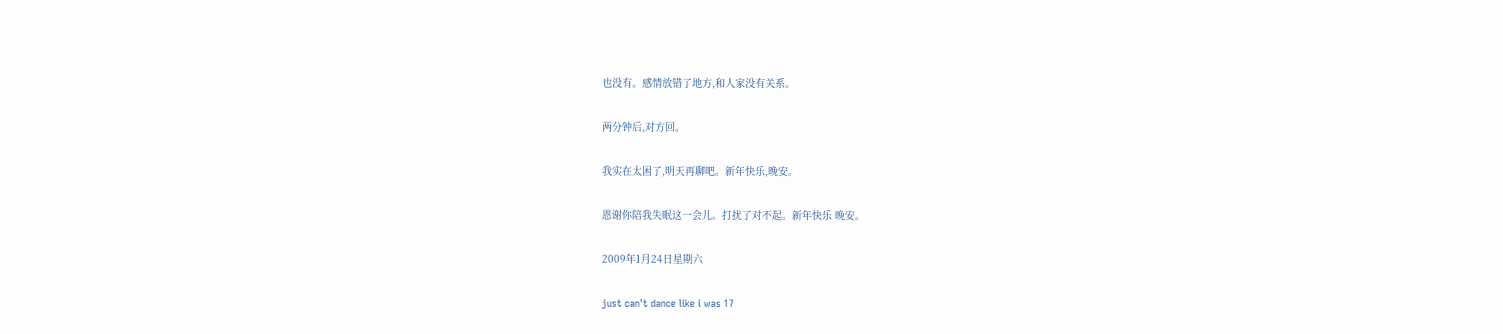也没有。感情放错了地方,和人家没有关系。

两分钟后,对方回。

我实在太困了,明天再聊吧。新年快乐,晚安。

恩谢你陪我失眠这一会儿。打扰了对不起。新年快乐 晚安。

2009年1月24日星期六

just can't dance like i was 17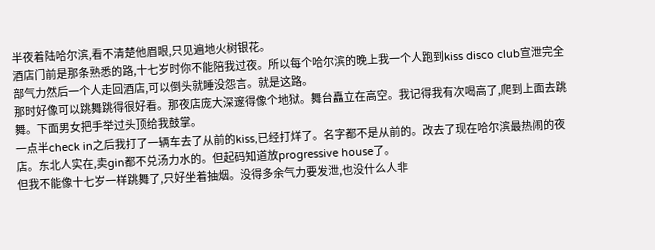半夜着陆哈尔滨,看不清楚他眉眼,只见遍地火树银花。
酒店门前是那条熟悉的路,十七岁时你不能陪我过夜。所以每个哈尔滨的晚上我一个人跑到kiss disco club宣泄完全部气力然后一个人走回酒店,可以倒头就睡没怨言。就是这路。
那时好像可以跳舞跳得很好看。那夜店庞大深邃得像个地狱。舞台矗立在高空。我记得我有次喝高了,爬到上面去跳舞。下面男女把手举过头顶给我鼓掌。
一点半check in之后我打了一辆车去了从前的kiss,已经打烊了。名字都不是从前的。改去了现在哈尔滨最热闹的夜店。东北人实在,卖gin都不兑汤力水的。但起码知道放progressive house了。
但我不能像十七岁一样跳舞了,只好坐着抽烟。没得多余气力要发泄,也没什么人非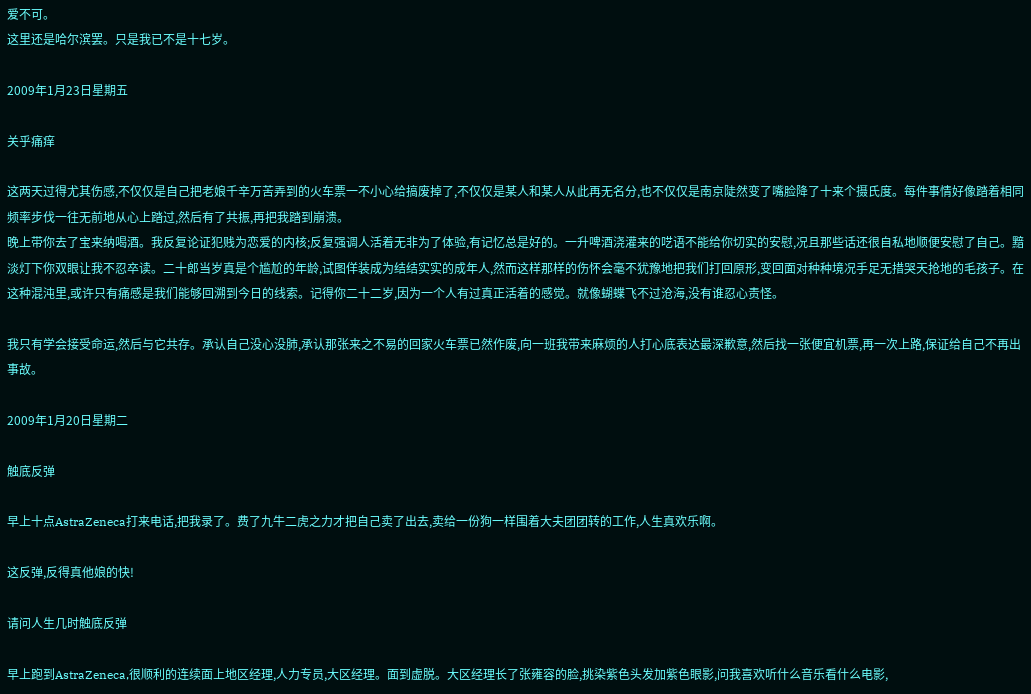爱不可。
这里还是哈尔滨罢。只是我已不是十七岁。

2009年1月23日星期五

关乎痛痒

这两天过得尤其伤感,不仅仅是自己把老娘千辛万苦弄到的火车票一不小心给搞废掉了,不仅仅是某人和某人从此再无名分,也不仅仅是南京陡然变了嘴脸降了十来个摄氏度。每件事情好像踏着相同频率步伐一往无前地从心上踏过,然后有了共振,再把我踏到崩溃。
晚上带你去了宝来纳喝酒。我反复论证犯贱为恋爱的内核;反复强调人活着无非为了体验,有记忆总是好的。一升啤酒浇灌来的呓语不能给你切实的安慰,况且那些话还很自私地顺便安慰了自己。黯淡灯下你双眼让我不忍卒读。二十郎当岁真是个尴尬的年龄,试图佯装成为结结实实的成年人,然而这样那样的伤怀会毫不犹豫地把我们打回原形,变回面对种种境况手足无措哭天抢地的毛孩子。在这种混沌里,或许只有痛感是我们能够回溯到今日的线索。记得你二十二岁,因为一个人有过真正活着的感觉。就像蝴蝶飞不过沧海,没有谁忍心责怪。

我只有学会接受命运,然后与它共存。承认自己没心没肺,承认那张来之不易的回家火车票已然作废,向一班我带来麻烦的人打心底表达最深歉意,然后找一张便宜机票,再一次上路,保证给自己不再出事故。

2009年1月20日星期二

触底反弹

早上十点AstraZeneca打来电话,把我录了。费了九牛二虎之力才把自己卖了出去,卖给一份狗一样围着大夫团团转的工作,人生真欢乐啊。

这反弹,反得真他娘的快!

请问人生几时触底反弹

早上跑到AstraZeneca,很顺利的连续面上地区经理,人力专员,大区经理。面到虚脱。大区经理长了张雍容的脸,挑染紫色头发加紫色眼影,问我喜欢听什么音乐看什么电影,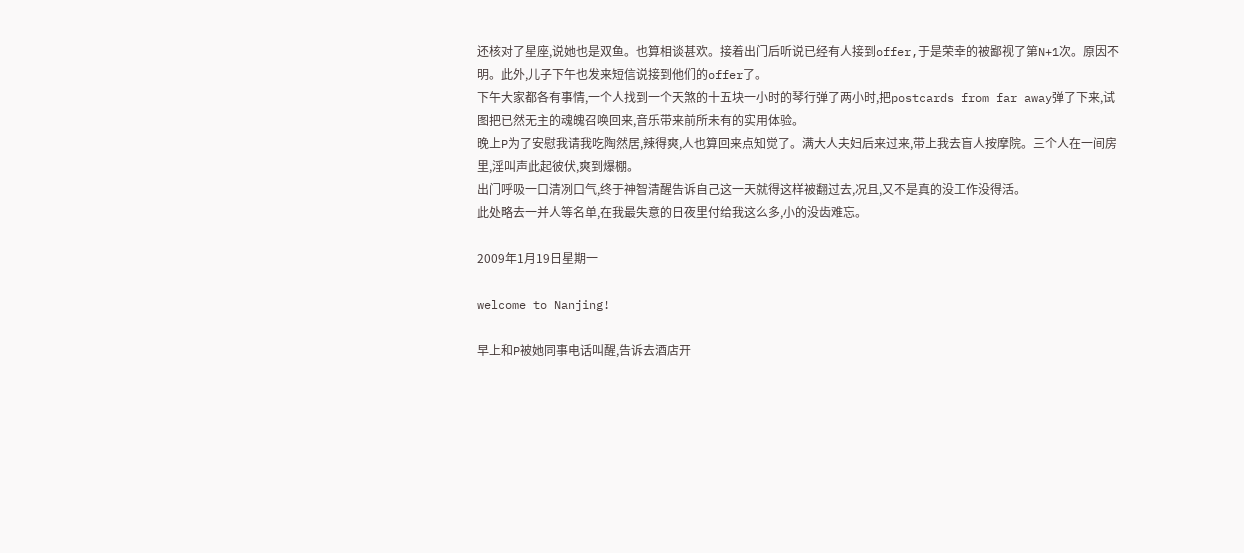还核对了星座,说她也是双鱼。也算相谈甚欢。接着出门后听说已经有人接到offer,于是荣幸的被鄙视了第N+1次。原因不明。此外,儿子下午也发来短信说接到他们的offer了。
下午大家都各有事情,一个人找到一个天煞的十五块一小时的琴行弹了两小时,把postcards from far away弹了下来,试图把已然无主的魂魄召唤回来,音乐带来前所未有的实用体验。
晚上P为了安慰我请我吃陶然居,辣得爽,人也算回来点知觉了。满大人夫妇后来过来,带上我去盲人按摩院。三个人在一间房里,淫叫声此起彼伏,爽到爆棚。
出门呼吸一口清冽口气,终于神智清醒告诉自己这一天就得这样被翻过去,况且,又不是真的没工作没得活。
此处略去一并人等名单,在我最失意的日夜里付给我这么多,小的没齿难忘。

2009年1月19日星期一

welcome to Nanjing!

早上和P被她同事电话叫醒,告诉去酒店开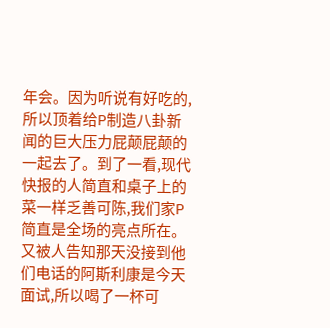年会。因为听说有好吃的,所以顶着给P制造八卦新闻的巨大压力屁颠屁颠的一起去了。到了一看,现代快报的人简直和桌子上的菜一样乏善可陈,我们家P简直是全场的亮点所在。又被人告知那天没接到他们电话的阿斯利康是今天面试,所以喝了一杯可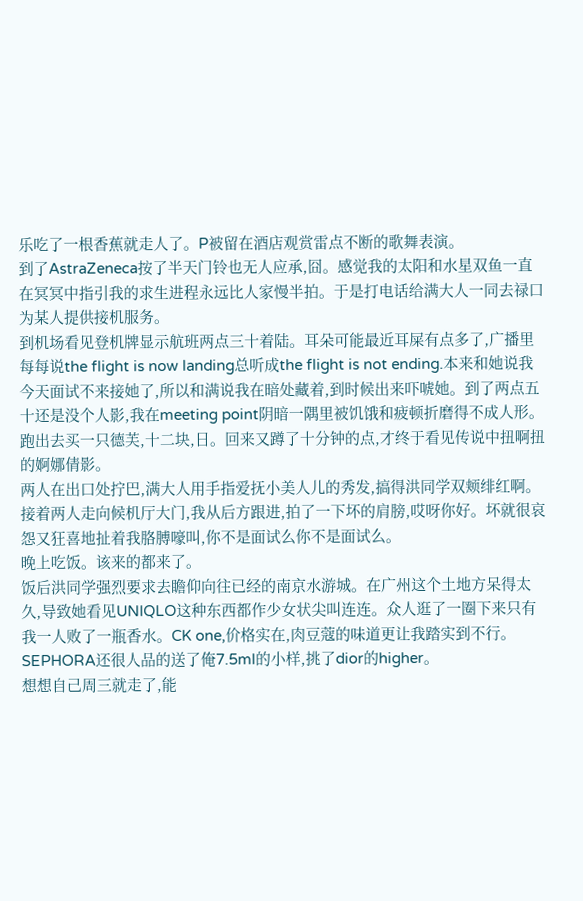乐吃了一根香蕉就走人了。P被留在酒店观赏雷点不断的歌舞表演。
到了AstraZeneca按了半天门铃也无人应承,囧。感觉我的太阳和水星双鱼一直在冥冥中指引我的求生进程永远比人家慢半拍。于是打电话给满大人一同去禄口为某人提供接机服务。
到机场看见登机牌显示航班两点三十着陆。耳朵可能最近耳屎有点多了,广播里每每说the flight is now landing总听成the flight is not ending.本来和她说我今天面试不来接她了,所以和满说我在暗处藏着,到时候出来吓唬她。到了两点五十还是没个人影,我在meeting point阴暗一隅里被饥饿和疲顿折磨得不成人形。跑出去买一只德芙,十二块,日。回来又蹲了十分钟的点,才终于看见传说中扭啊扭的婀娜倩影。
两人在出口处拧巴,满大人用手指爱抚小美人儿的秀发,搞得洪同学双颊绯红啊。接着两人走向候机厅大门,我从后方跟进,拍了一下坏的肩膀,哎呀你好。坏就很哀怨又狂喜地扯着我胳膊嚎叫,你不是面试么你不是面试么。
晚上吃饭。该来的都来了。
饭后洪同学强烈要求去瞻仰向往已经的南京水游城。在广州这个土地方呆得太久,导致她看见UNIQLO这种东西都作少女状尖叫连连。众人逛了一圈下来只有我一人败了一瓶香水。CK one,价格实在,肉豆蔻的味道更让我踏实到不行。SEPHORA还很人品的送了俺7.5ml的小样,挑了dior的higher。
想想自己周三就走了,能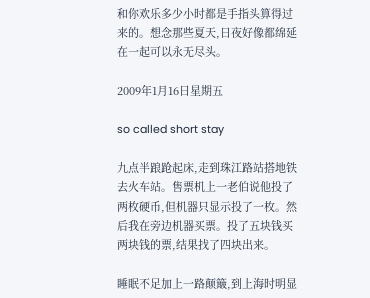和你欢乐多少小时都是手指头算得过来的。想念那些夏天,日夜好像都绵延在一起可以永无尽头。

2009年1月16日星期五

so called short stay

九点半踉跄起床,走到珠江路站搭地铁去火车站。售票机上一老伯说他投了两枚硬币,但机器只显示投了一枚。然后我在旁边机器买票。投了五块钱买两块钱的票,结果找了四块出来。

睡眠不足加上一路颠簸,到上海时明显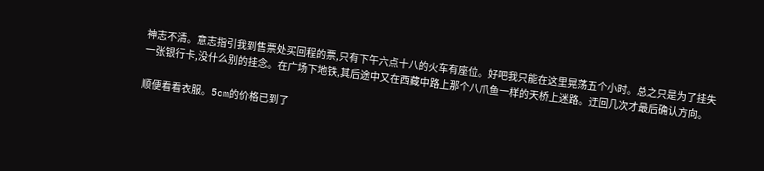神志不清。意志指引我到售票处买回程的票,只有下午六点十八的火车有座位。好吧我只能在这里晃荡五个小时。总之只是为了挂失一张银行卡,没什么别的挂念。在广场下地铁,其后途中又在西藏中路上那个八爪鱼一样的天桥上迷路。迂回几次才最后确认方向。

顺便看看衣服。5cm的价格已到了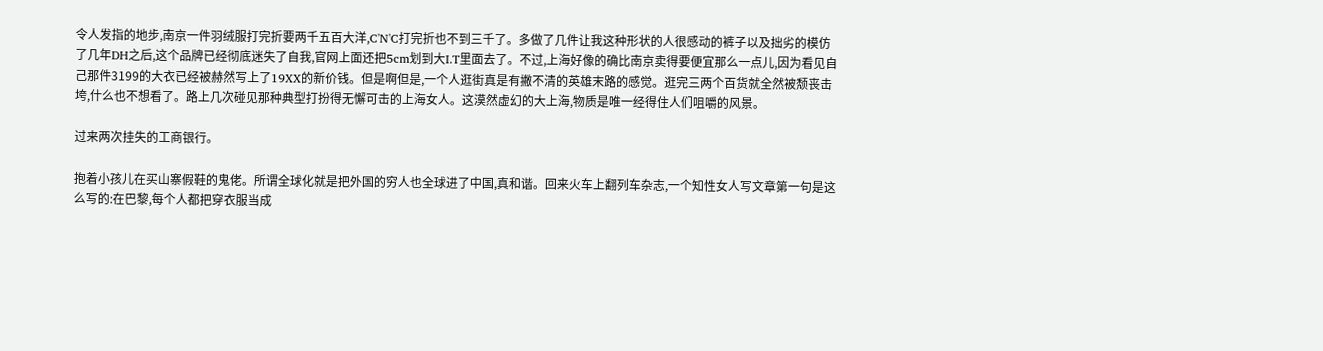令人发指的地步,南京一件羽绒服打完折要两千五百大洋,C'N'C打完折也不到三千了。多做了几件让我这种形状的人很感动的裤子以及拙劣的模仿了几年DH之后,这个品牌已经彻底迷失了自我,官网上面还把5cm划到大I.T里面去了。不过,上海好像的确比南京卖得要便宜那么一点儿,因为看见自己那件3199的大衣已经被赫然写上了19XX的新价钱。但是啊但是,一个人逛街真是有撇不清的英雄末路的感觉。逛完三两个百货就全然被颓丧击垮,什么也不想看了。路上几次碰见那种典型打扮得无懈可击的上海女人。这漠然虚幻的大上海,物质是唯一经得住人们咀嚼的风景。

过来两次挂失的工商银行。

抱着小孩儿在买山寨假鞋的鬼佬。所谓全球化就是把外国的穷人也全球进了中国,真和谐。回来火车上翻列车杂志,一个知性女人写文章第一句是这么写的:在巴黎,每个人都把穿衣服当成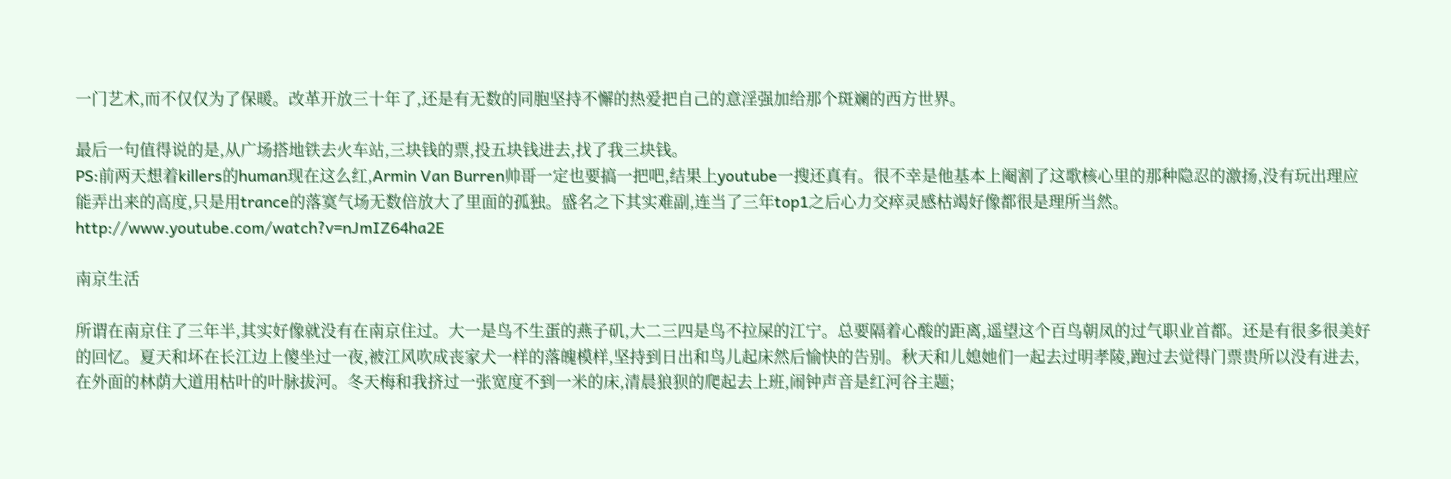一门艺术,而不仅仅为了保暖。改革开放三十年了,还是有无数的同胞坚持不懈的热爱把自己的意淫强加给那个斑斓的西方世界。

最后一句值得说的是,从广场搭地铁去火车站,三块钱的票,投五块钱进去,找了我三块钱。
PS:前两天想着killers的human现在这么红,Armin Van Burren帅哥一定也要搞一把吧,结果上youtube一搜还真有。很不幸是他基本上阉割了这歌核心里的那种隐忍的激扬,没有玩出理应能弄出来的高度,只是用trance的落寞气场无数倍放大了里面的孤独。盛名之下其实难副,连当了三年top1之后心力交瘁灵感枯竭好像都很是理所当然。
http://www.youtube.com/watch?v=nJmIZ64ha2E

南京生活

所谓在南京住了三年半,其实好像就没有在南京住过。大一是鸟不生蛋的燕子矶,大二三四是鸟不拉屎的江宁。总要隔着心酸的距离,遥望这个百鸟朝凤的过气职业首都。还是有很多很美好的回忆。夏天和坏在长江边上傻坐过一夜,被江风吹成丧家犬一样的落魄模样,坚持到日出和鸟儿起床然后愉快的告别。秋天和儿媳她们一起去过明孝陵,跑过去觉得门票贵所以没有进去,在外面的林荫大道用枯叶的叶脉拔河。冬天梅和我挤过一张宽度不到一米的床,清晨狼狈的爬起去上班,闹钟声音是红河谷主题;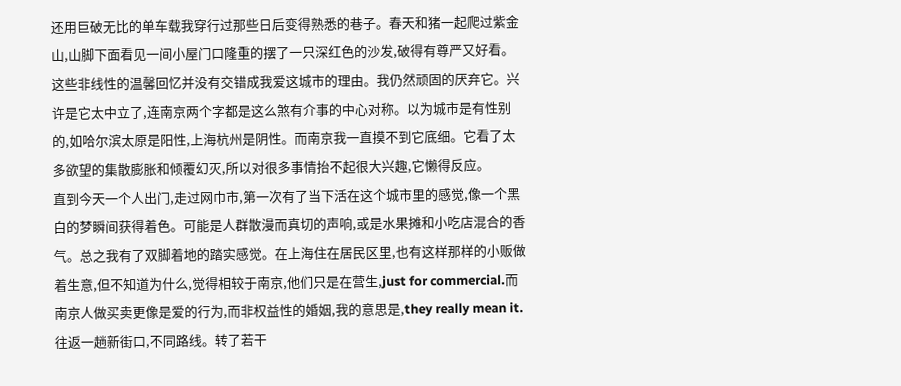还用巨破无比的单车载我穿行过那些日后变得熟悉的巷子。春天和猪一起爬过紫金山,山脚下面看见一间小屋门口隆重的摆了一只深红色的沙发,破得有尊严又好看。
这些非线性的温馨回忆并没有交错成我爱这城市的理由。我仍然顽固的厌弃它。兴许是它太中立了,连南京两个字都是这么煞有介事的中心对称。以为城市是有性别的,如哈尔滨太原是阳性,上海杭州是阴性。而南京我一直摸不到它底细。它看了太多欲望的集散膨胀和倾覆幻灭,所以对很多事情抬不起很大兴趣,它懒得反应。
直到今天一个人出门,走过网巾市,第一次有了当下活在这个城市里的感觉,像一个黑白的梦瞬间获得着色。可能是人群散漫而真切的声响,或是水果摊和小吃店混合的香气。总之我有了双脚着地的踏实感觉。在上海住在居民区里,也有这样那样的小贩做着生意,但不知道为什么,觉得相较于南京,他们只是在营生,just for commercial.而南京人做买卖更像是爱的行为,而非权益性的婚姻,我的意思是,they really mean it.
往返一趟新街口,不同路线。转了若干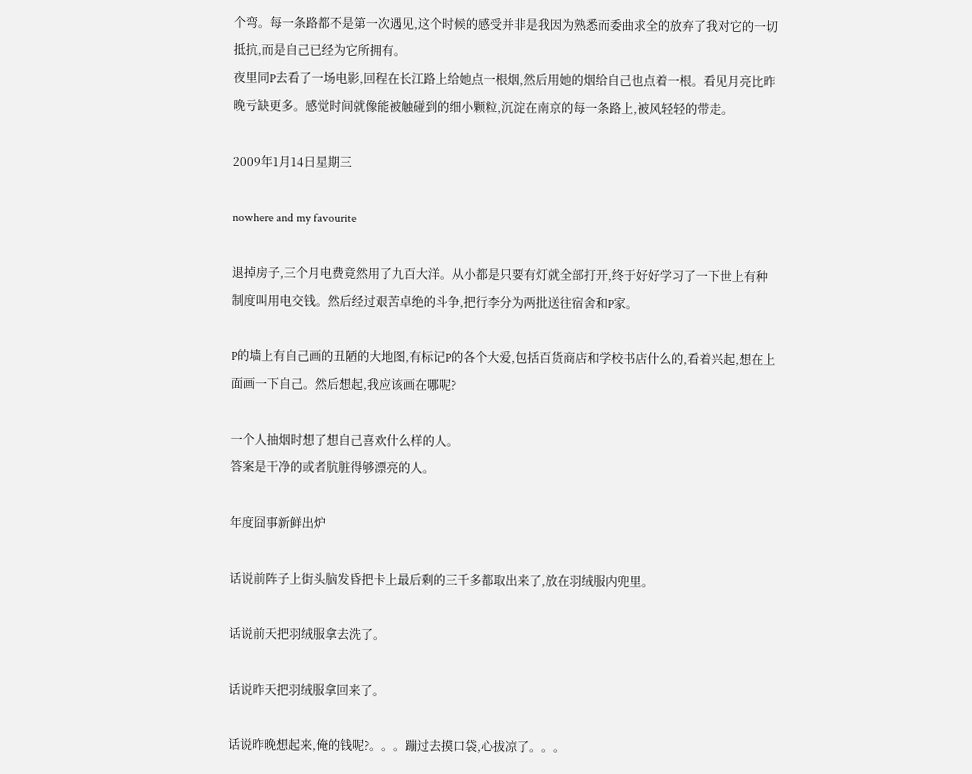个弯。每一条路都不是第一次遇见,这个时候的感受并非是我因为熟悉而委曲求全的放弃了我对它的一切抵抗,而是自己已经为它所拥有。
夜里同P去看了一场电影,回程在长江路上给她点一根烟,然后用她的烟给自己也点着一根。看见月亮比昨晚亏缺更多。感觉时间就像能被触碰到的细小颗粒,沉淀在南京的每一条路上,被风轻轻的带走。

2009年1月14日星期三

nowhere and my favourite

退掉房子,三个月电费竟然用了九百大洋。从小都是只要有灯就全部打开,终于好好学习了一下世上有种制度叫用电交钱。然后经过艰苦卓绝的斗争,把行李分为两批送往宿舍和P家。

P的墙上有自己画的丑陋的大地图,有标记P的各个大爱,包括百货商店和学校书店什么的,看着兴起,想在上面画一下自己。然后想起,我应该画在哪呢?

一个人抽烟时想了想自己喜欢什么样的人。
答案是干净的或者肮脏得够漂亮的人。

年度囧事新鲜出炉

话说前阵子上街头脑发昏把卡上最后剩的三千多都取出来了,放在羽绒服内兜里。

话说前天把羽绒服拿去洗了。

话说昨天把羽绒服拿回来了。

话说昨晚想起来,俺的钱呢?。。。蹦过去摸口袋,心拔凉了。。。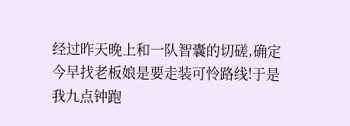经过昨天晚上和一队智囊的切磋,确定今早找老板娘是要走装可怜路线!于是我九点钟跑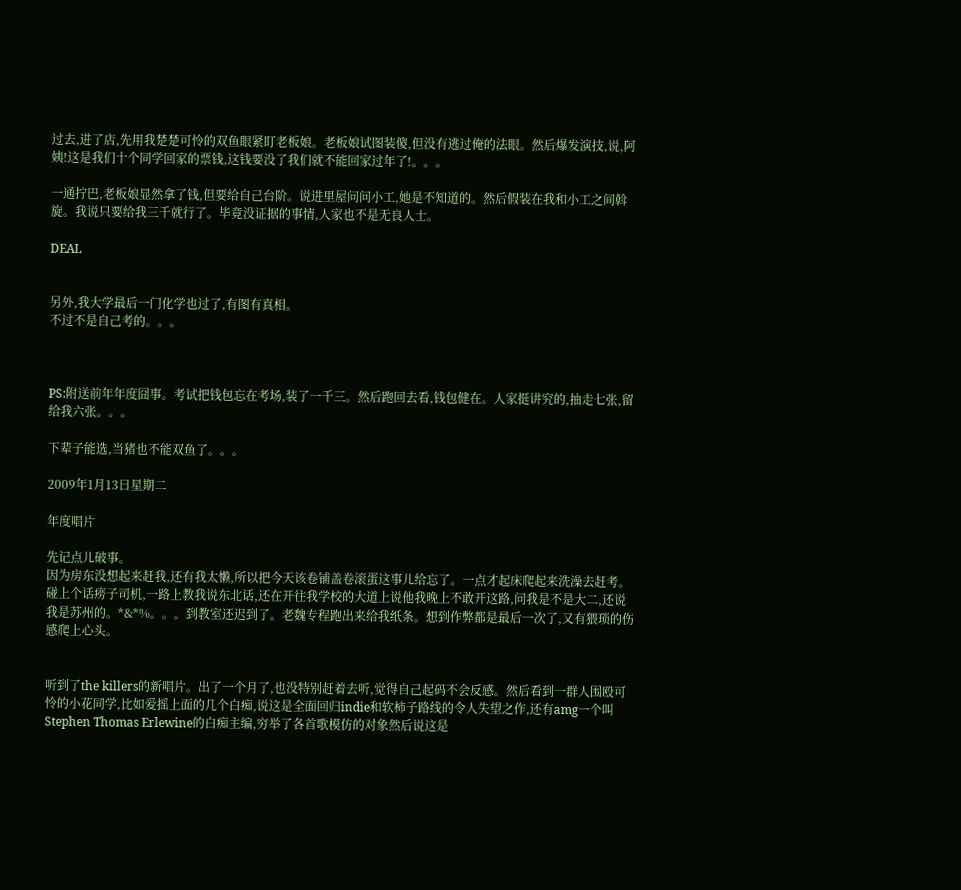过去,进了店,先用我楚楚可怜的双鱼眼紧盯老板娘。老板娘试图装傻,但没有逃过俺的法眼。然后爆发演技,说,阿姨!这是我们十个同学回家的票钱,这钱要没了我们就不能回家过年了!。。。

一通拧巴,老板娘显然拿了钱,但要给自己台阶。说进里屋问问小工,她是不知道的。然后假装在我和小工之间斡旋。我说只要给我三千就行了。毕竟没证据的事情,人家也不是无良人士。

DEAL


另外,我大学最后一门化学也过了,有图有真相。
不过不是自己考的。。。



PS:附送前年年度囧事。考试把钱包忘在考场,装了一千三。然后跑回去看,钱包健在。人家挺讲究的,抽走七张,留给我六张。。。

下辈子能选,当猪也不能双鱼了。。。

2009年1月13日星期二

年度唱片

先记点儿破事。
因为房东没想起来赶我,还有我太懒,所以把今天该卷铺盖卷滚蛋这事儿给忘了。一点才起床爬起来洗澡去赶考。碰上个话痨子司机,一路上教我说东北话,还在开往我学校的大道上说他我晚上不敢开这路,问我是不是大二,还说我是苏州的。*&*%。。。到教室还迟到了。老魏专程跑出来给我纸条。想到作弊都是最后一次了,又有猥琐的伤感爬上心头。


听到了the killers的新唱片。出了一个月了,也没特别赶着去听,觉得自己起码不会反感。然后看到一群人围殴可怜的小花同学,比如爱摇上面的几个白痴,说这是全面回归indie和软柿子路线的令人失望之作,还有amg一个叫Stephen Thomas Erlewine的白痴主编,穷举了各首歌模仿的对象然后说这是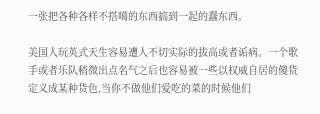一张把各种各样不搭噶的东西搞到一起的蠢东西。

美国人玩英式天生容易遭人不切实际的拔高或者诟病。一个歌手或者乐队稍微出点名气之后也容易被一些以权威自居的傻货定义成某种货色,当你不做他们爱吃的菜的时候他们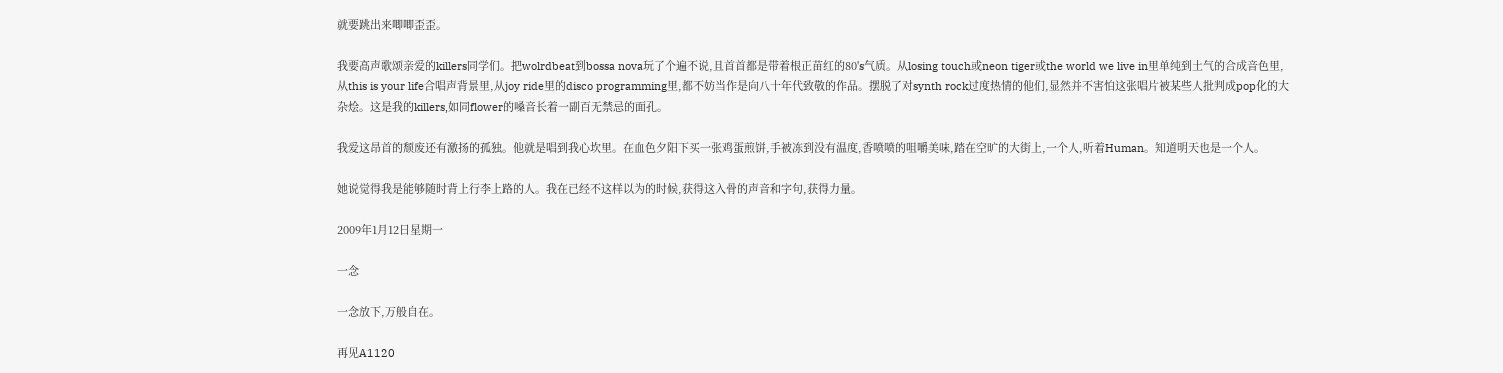就要跳出来唧唧歪歪。

我要高声歌颂亲爱的killers同学们。把wolrdbeat到bossa nova玩了个遍不说,且首首都是带着根正苗红的80's气质。从losing touch或neon tiger或the world we live in里单纯到土气的合成音色里,从this is your life合唱声背景里,从joy ride里的disco programming里,都不妨当作是向八十年代致敬的作品。摆脱了对synth rock过度热情的他们,显然并不害怕这张唱片被某些人批判成pop化的大杂烩。这是我的killers,如同flower的嗓音长着一副百无禁忌的面孔。

我爱这昂首的颓废还有激扬的孤独。他就是唱到我心坎里。在血色夕阳下买一张鸡蛋煎饼,手被冻到没有温度,香喷喷的咀嚼美味,踏在空旷的大街上,一个人,听着Human。知道明天也是一个人。

她说觉得我是能够随时背上行李上路的人。我在已经不这样以为的时候,获得这入骨的声音和字句,获得力量。

2009年1月12日星期一

一念

一念放下,万般自在。

再见A1120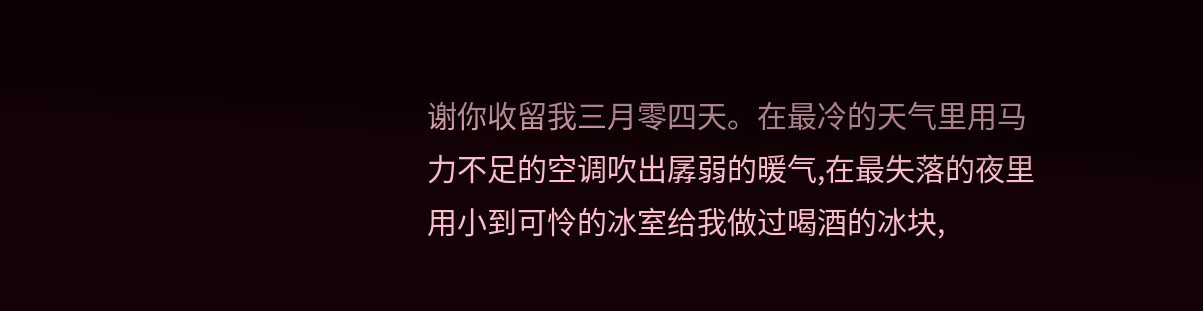谢你收留我三月零四天。在最冷的天气里用马力不足的空调吹出孱弱的暖气,在最失落的夜里用小到可怜的冰室给我做过喝酒的冰块,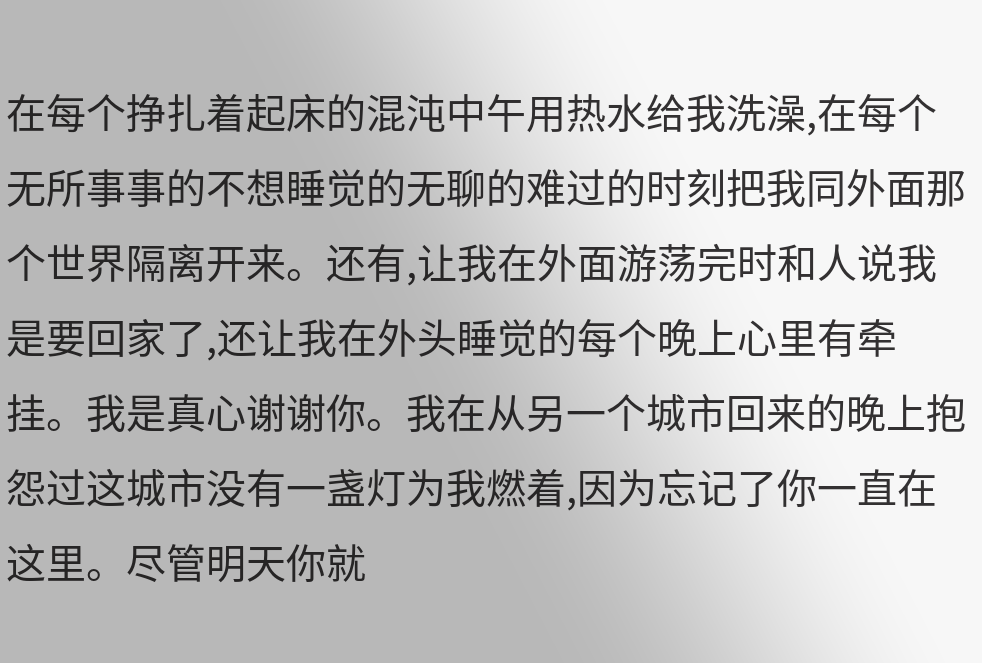在每个挣扎着起床的混沌中午用热水给我洗澡,在每个无所事事的不想睡觉的无聊的难过的时刻把我同外面那个世界隔离开来。还有,让我在外面游荡完时和人说我是要回家了,还让我在外头睡觉的每个晚上心里有牵挂。我是真心谢谢你。我在从另一个城市回来的晚上抱怨过这城市没有一盏灯为我燃着,因为忘记了你一直在这里。尽管明天你就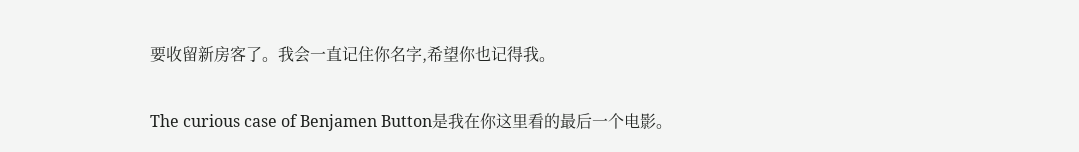要收留新房客了。我会一直记住你名字,希望你也记得我。

The curious case of Benjamen Button是我在你这里看的最后一个电影。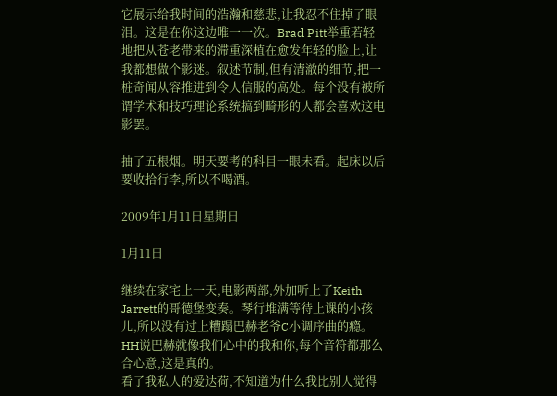它展示给我时间的浩瀚和慈悲,让我忍不住掉了眼泪。这是在你这边唯一一次。Brad Pitt举重若轻地把从苍老带来的滞重深植在愈发年轻的脸上,让我都想做个影迷。叙述节制,但有清澈的细节,把一桩奇闻从容推进到令人信服的高处。每个没有被所谓学术和技巧理论系统搞到畸形的人都会喜欢这电影罢。

抽了五根烟。明天要考的科目一眼未看。起床以后要收拾行李,所以不喝酒。

2009年1月11日星期日

1月11日

继续在家宅上一天,电影两部,外加听上了Keith Jarrett的哥德堡变奏。琴行堆满等待上课的小孩儿,所以没有过上糟蹋巴赫老爷C小调序曲的瘾。HH说巴赫就像我们心中的我和你,每个音符都那么合心意,这是真的。
看了我私人的爱达荷,不知道为什么我比别人觉得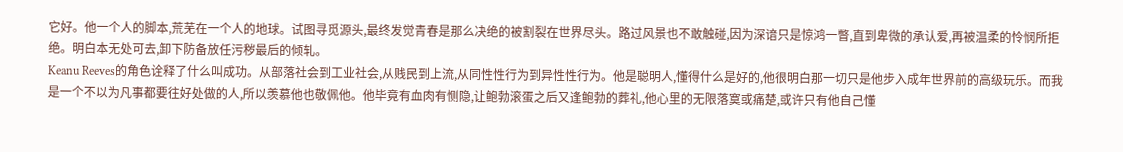它好。他一个人的脚本,荒芜在一个人的地球。试图寻觅源头,最终发觉青春是那么决绝的被割裂在世界尽头。路过风景也不敢触碰,因为深谙只是惊鸿一瞥,直到卑微的承认爱,再被温柔的怜悯所拒绝。明白本无处可去,卸下防备放任污秽最后的倾轧。
Keanu Reeves的角色诠释了什么叫成功。从部落社会到工业社会,从贱民到上流,从同性性行为到异性性行为。他是聪明人,懂得什么是好的,他很明白那一切只是他步入成年世界前的高级玩乐。而我是一个不以为凡事都要往好处做的人,所以羡慕他也敬佩他。他毕竟有血肉有恻隐,让鲍勃滚蛋之后又逢鲍勃的葬礼,他心里的无限落寞或痛楚,或许只有他自己懂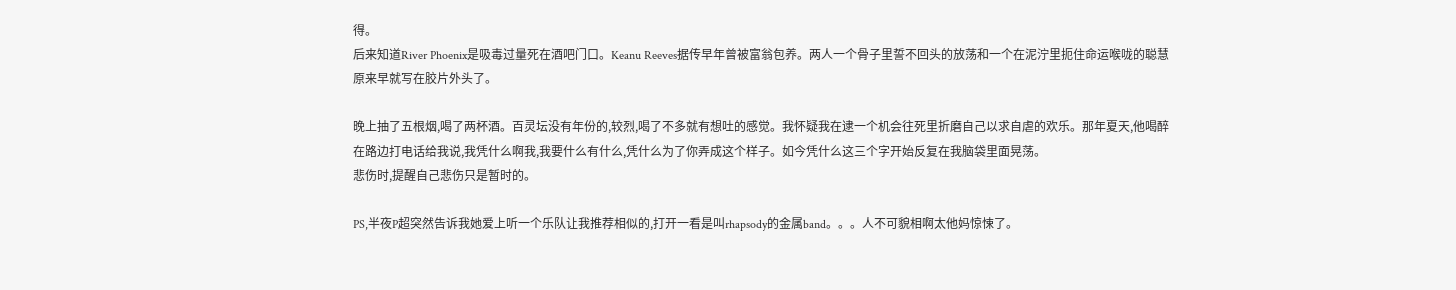得。
后来知道River Phoenix是吸毒过量死在酒吧门口。Keanu Reeves据传早年曾被富翁包养。两人一个骨子里誓不回头的放荡和一个在泥泞里扼住命运喉咙的聪慧原来早就写在胶片外头了。

晚上抽了五根烟,喝了两杯酒。百灵坛没有年份的,较烈,喝了不多就有想吐的感觉。我怀疑我在逮一个机会往死里折磨自己以求自虐的欢乐。那年夏天,他喝醉在路边打电话给我说,我凭什么啊我,我要什么有什么,凭什么为了你弄成这个样子。如今凭什么这三个字开始反复在我脑袋里面晃荡。
悲伤时,提醒自己悲伤只是暂时的。

PS,半夜P超突然告诉我她爱上听一个乐队让我推荐相似的,打开一看是叫rhapsody的金属band。。。人不可貌相啊太他妈惊悚了。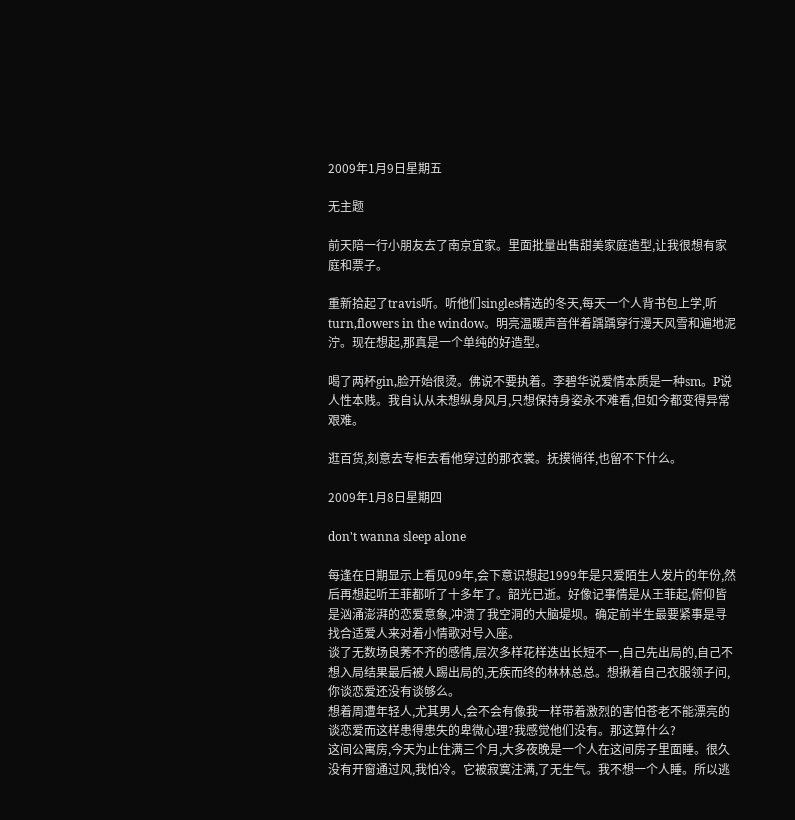2009年1月9日星期五

无主题

前天陪一行小朋友去了南京宜家。里面批量出售甜美家庭造型,让我很想有家庭和票子。

重新拾起了travis听。听他们singles精选的冬天,每天一个人背书包上学,听turn,flowers in the window。明亮温暖声音伴着踽踽穿行漫天风雪和遍地泥泞。现在想起,那真是一个单纯的好造型。

喝了两杯gin,脸开始很烫。佛说不要执着。李碧华说爱情本质是一种sm。P说人性本贱。我自认从未想纵身风月,只想保持身姿永不难看,但如今都变得异常艰难。

逛百货,刻意去专柜去看他穿过的那衣裳。抚摸徜徉,也留不下什么。

2009年1月8日星期四

don't wanna sleep alone

每逢在日期显示上看见09年,会下意识想起1999年是只爱陌生人发片的年份,然后再想起听王菲都听了十多年了。韶光已逝。好像记事情是从王菲起,俯仰皆是汹涌澎湃的恋爱意象,冲溃了我空洞的大脑堤坝。确定前半生最要紧事是寻找合适爱人来对着小情歌对号入座。
谈了无数场良莠不齐的感情,层次多样花样迭出长短不一,自己先出局的,自己不想入局结果最后被人踢出局的,无疾而终的林林总总。想揪着自己衣服领子问,你谈恋爱还没有谈够么。
想着周遭年轻人,尤其男人,会不会有像我一样带着激烈的害怕苍老不能漂亮的谈恋爱而这样患得患失的卑微心理?我感觉他们没有。那这算什么?
这间公寓房,今天为止住满三个月,大多夜晚是一个人在这间房子里面睡。很久没有开窗通过风,我怕冷。它被寂寞注满,了无生气。我不想一个人睡。所以逃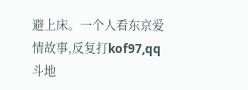避上床。一个人看东京爱情故事,反复打kof97,qq斗地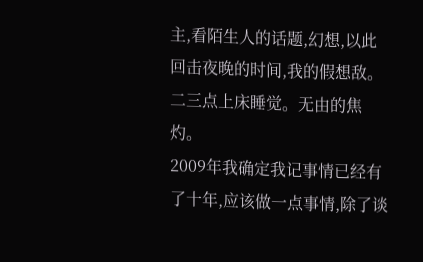主,看陌生人的话题,幻想,以此回击夜晚的时间,我的假想敌。二三点上床睡觉。无由的焦灼。
2009年我确定我记事情已经有了十年,应该做一点事情,除了谈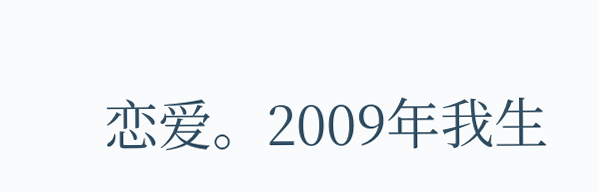恋爱。2009年我生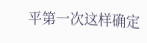平第一次这样确定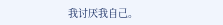我讨厌我自己。